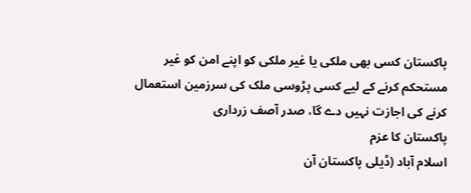پاکستان کسی بھی ملکی یا غیر ملکی کو اپنے امن کو غیر مستحکم کرنے کے لیے کسی پڑوسی ملک کی سرزمین استعمال کرنے کی اجازت نہیں دے گا، صدر آصف زرداری
پاکستان کا عزم
اسلام آباد (ڈیلی پاکستان آن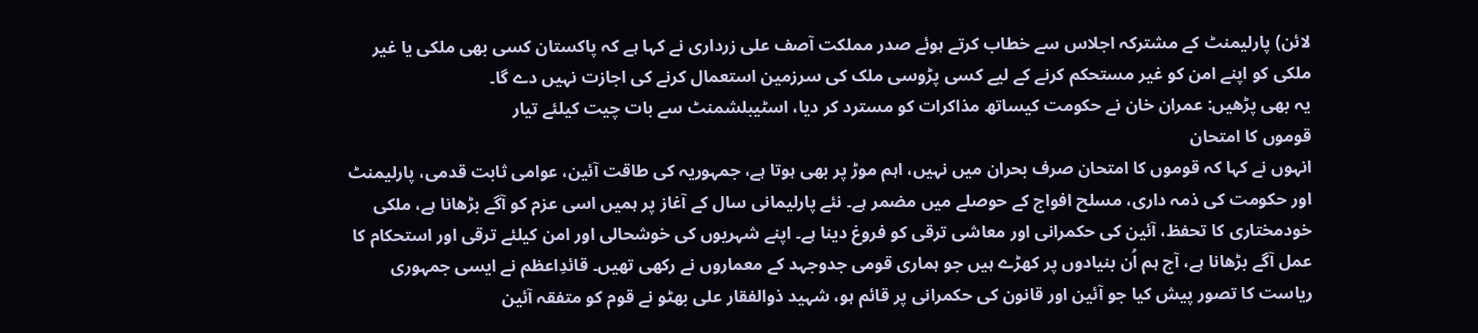لائن) پارلیمنٹ کے مشترکہ اجلاس سے خطاب کرتے ہوئے صدر مملکت آصف علی زرداری نے کہا ہے کہ پاکستان کسی بھی ملکی یا غیر ملکی کو اپنے امن کو غیر مستحکم کرنے کے لیے کسی پڑوسی ملک کی سرزمین استعمال کرنے کی اجازت نہیں دے گا۔
یہ بھی پڑھیں: عمران خان نے حکومت کیساتھ مذاکرات کو مسترد کر دیا، اسٹیبلشمنٹ سے بات چیت کیلئے تیار
قوموں کا امتحان
انہوں نے کہا کہ قوموں کا امتحان صرف بحران میں نہیں، اہم موڑ پر بھی ہوتا ہے، جمہوریہ کی طاقت آئین، عوامی ثابت قدمی، پارلیمنٹ اور حکومت کی ذمہ داری، مسلح افواج کے حوصلے میں مضمر ہے۔ نئے پارلیمانی سال کے آغاز پر ہمیں اسی عزم کو آگے بڑھانا ہے، ملکی خودمختاری کا تحفظ، آئین کی حکمرانی اور معاشی ترقی کو فروغ دینا ہے۔ اپنے شہریوں کی خوشحالی اور امن کیلئے ترقی اور استحکام کا عمل آگے بڑھانا ہے، آج ہم اُن بنیادوں پر کھڑے ہیں جو ہماری قومی جدوجہد کے معماروں نے رکھی تھیں۔ قائدِاعظم نے ایسی جمہوری ریاست کا تصور پیش کیا جو آئین اور قانون کی حکمرانی پر قائم ہو، شہید ذوالفقار علی بھٹو نے قوم کو متفقہ آئین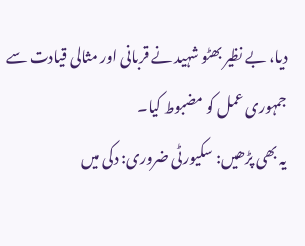دیا، بے نظیر بھٹو شہید نے قربانی اور مثالی قیادت سے جمہوری عمل کو مضبوط کیا۔
یہ بھی پڑھیں: سکیورٹی ضروری: دکی میں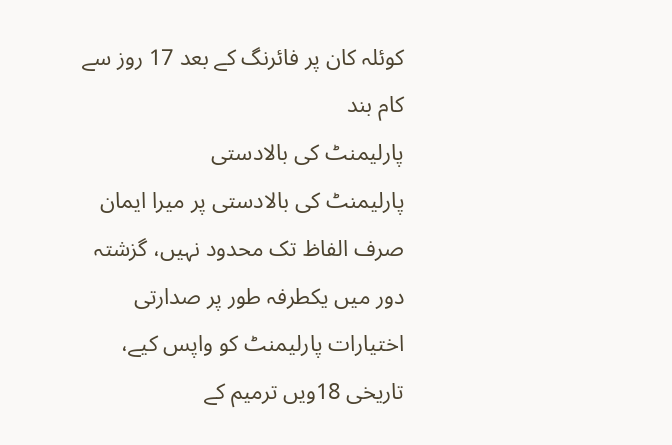کوئلہ کان پر فائرنگ کے بعد 17 روز سے کام بند
پارلیمنٹ کی بالادستی
پارلیمنٹ کی بالادستی پر میرا ایمان صرف الفاظ تک محدود نہیں، گزشتہ دور میں یکطرفہ طور پر صدارتی اختیارات پارلیمنٹ کو واپس کیے، تاریخی 18ویں ترمیم کے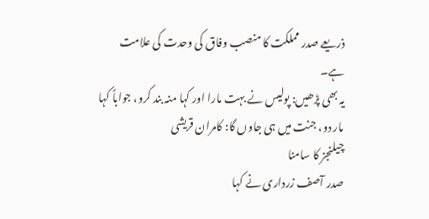ذریعے صدر مملکت کا منصب وفاق کی وحدت کی علامت ہے۔
یہ بھی پڑھیں: پولیس نے بہت مارا اور کہا منہ بند کرو، جواباً کہا مار دو، جنت میں ہی جاوں گا: کامران قریشی
چیلنجز کا سامنا
صدر آصف زرداری نے کہا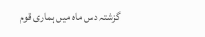گزشتہ دس ماہ میں ہماری قوم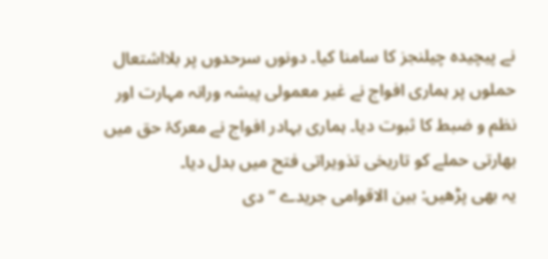نے پیچیدہ چیلنجز کا سامنا کیا۔ دونوں سرحدوں پر بلااشتعال حملوں پر ہماری افواج نے غیر معمولی پیشہ ورانہ مہارت اور نظم و ضبط کا ثبوت دیا۔ ہماری بہادر افواج نے معرکۂ حق میں بھارتی حملے کو تاریخی تذویراتی فتح میں بدل دیا۔
یہ بھی پڑھیں: بین الاقوامی جریدے “دی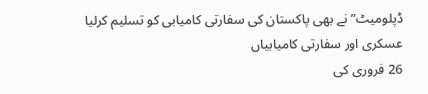ڈپلومیٹ” نے بھی پاکستان کی سفارتی کامیابی کو تسلیم کرلیا
عسکری اور سفارتی کامیابیاں
26 فروری کی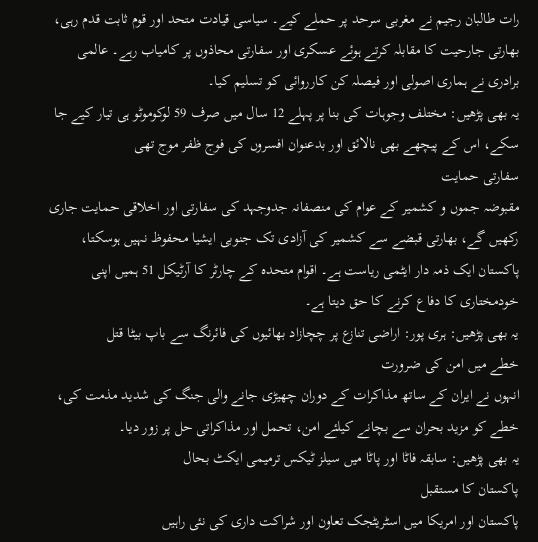رات طالبان رجیم نے مغربی سرحد پر حملے کیے۔ سیاسی قیادت متحد اور قوم ثابت قدم رہی، بھارتی جارحیت کا مقابلہ کرتے ہوئے عسکری اور سفارتی محاذوں پر کامیاب رہے۔ عالمی برادری نے ہماری اصولی اور فیصلہ کن کارروائی کو تسلیم کیا۔
یہ بھی پڑھیں: مختلف وجوہات کی بنا پر پہلے 12 سال میں صرف 59 لوکوموٹو ہی تیار کیے جا سکے، اس کے پیچھے بھی نالائق اور بدعنوان افسروں کی فوج ظفر موج تھی
سفارتی حمایت
مقبوضہ جموں و کشمیر کے عوام کی منصفانہ جدوجہد کی سفارتی اور اخلاقی حمایت جاری رکھیں گے، بھارتی قبضے سے کشمیر کی آزادی تک جنوبی ایشیا محفوظ نہیں ہوسکتا، پاکستان ایک ذمہ دار ایٹمی ریاست ہے۔ اقوام متحدہ کے چارٹر کا آرٹیکل 51 ہمیں اپنی خودمختاری کا دفاع کرنے کا حق دیتا ہے۔
یہ بھی پڑھیں: ہری پور: اراضی تنازع پر چچازاد بھائیوں کی فائرنگ سے باپ بیٹا قتل
خطے میں امن کی ضرورت
انہوں نے ایران کے ساتھ مذاکرات کے دوران چھیڑی جانے والی جنگ کی شدید مذمت کی، خطے کو مزید بحران سے بچانے کیلئے امن، تحمل اور مذاکراتی حل پر زور دیا۔
یہ بھی پڑھیں: سابقہ فاٹا اور پاٹا میں سیلز ٹیکس ترمیمی ایکٹ بحال
پاکستان کا مستقبل
پاکستان اور امریکا میں اسٹریٹجک تعاون اور شراکت داری کی نئی راہیں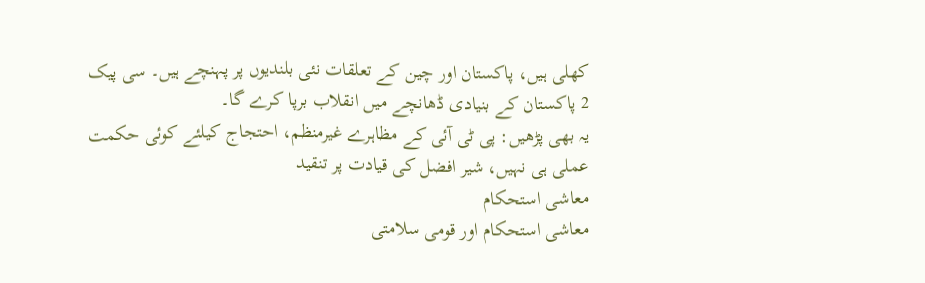کھلی ہیں، پاکستان اور چین کے تعلقات نئی بلندیوں پر پہنچے ہیں۔ سی پیک 2 پاکستان کے بنیادی ڈھانچے میں انقلاب برپا کرے گا۔
یہ بھی پڑھیں: پی ٹی آئی کے مظاہرے غیرمنظم، احتجاج کیلئے کوئی حکمت عملی ہی نہیں، شیر افضل کی قیادت پر تنقید
معاشی استحکام
معاشی استحکام اور قومی سلامتی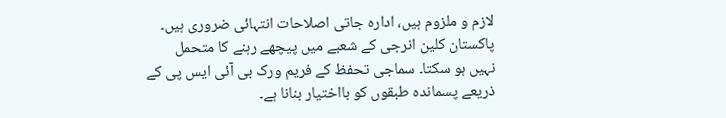لازم و ملزوم ہیں، ادارہ جاتی اصلاحات انتہائی ضروری ہیں۔ پاکستان کلین انرجی کے شعبے میں پیچھے رہنے کا متحمل نہیں ہو سکتا۔ سماجی تحفظ کے فریم ورک بی آئی ایس پی کے ذریعے پسماندہ طبقوں کو بااختیار بنانا ہے۔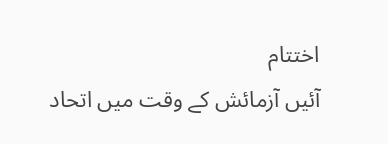اختتام
آئیں آزمائش کے وقت میں اتحاد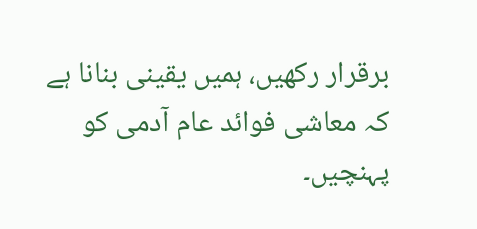برقرار رکھیں، ہمیں یقینی بنانا ہے کہ معاشی فوائد عام آدمی کو پہنچیں۔